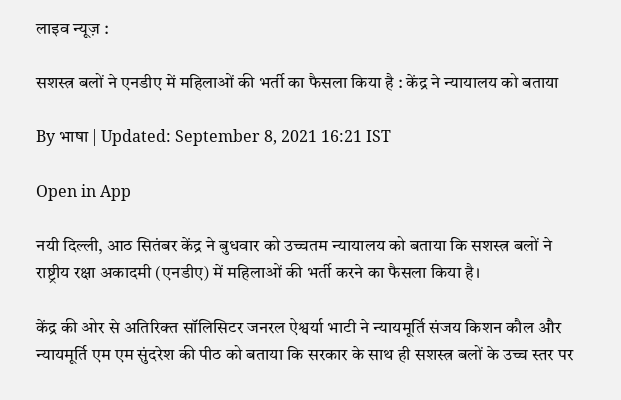लाइव न्यूज़ :

सशस्त्र बलों ने एनडीए में महिलाओं की भर्ती का फैसला किया है : केंद्र ने न्यायालय को बताया

By भाषा | Updated: September 8, 2021 16:21 IST

Open in App

नयी दिल्ली, आठ सितंबर केंद्र ने बुधवार को उच्चतम न्यायालय को बताया कि सशस्त्र बलों ने राष्ट्रीय रक्षा अकादमी (एनडीए) में महिलाओं की भर्ती करने का फैसला किया है।

केंद्र की ओर से अतिरिक्त सॉलिसिटर जनरल ऐश्वर्या भाटी ने न्यायमूर्ति संजय किशन कौल और न्यायमूर्ति एम एम सुंदरेश की पीठ को बताया कि सरकार के साथ ही सशस्त्र बलों के उच्च स्तर पर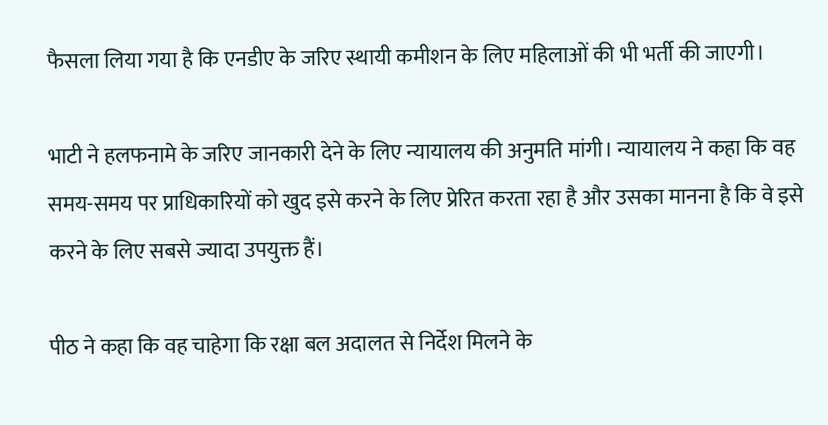फैसला लिया गया है कि एनडीए के जरिए स्थायी कमीशन के लिए महिलाओं की भी भर्ती की जाएगी।

भाटी ने हलफनामे के जरिए जानकारी देने के लिए न्यायालय की अनुमति मांगी। न्यायालय ने कहा कि वह समय-समय पर प्राधिकारियों को खुद इसे करने के लिए प्रेरित करता रहा है और उसका मानना है कि वे इसे करने के लिए सबसे ज्यादा उपयुक्त हैं।

पीठ ने कहा कि वह चाहेगा कि रक्षा बल अदालत से निर्देश मिलने के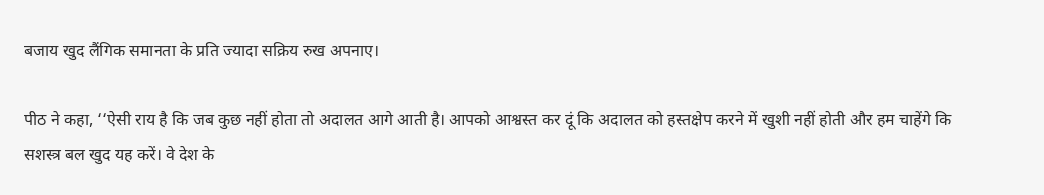बजाय खुद लैंगिक समानता के प्रति ज्यादा सक्रिय रुख अपनाए।

पीठ ने कहा, ‘‘ऐसी राय है कि जब कुछ नहीं होता तो अदालत आगे आती है। आपको आश्वस्त कर दूं कि अदालत को हस्तक्षेप करने में खुशी नहीं होती और हम चाहेंगे कि सशस्त्र बल खुद यह करें। वे देश के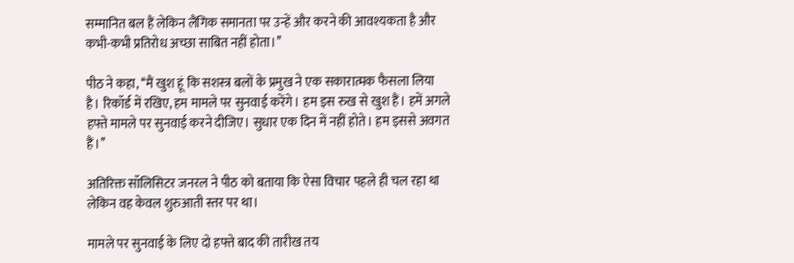सम्मानित बल हैं लेकिन लैंगिक समानता पर उन्हें और करने की आवश्यकता है और कभी-कभी प्रतिरोध अच्छा साबित नहीं होता।’’

पीठ ने कहा, ‘‘मैं खुश हूं कि सशस्त्र बलों के प्रमुख ने एक सकारात्मक फैसला लिया है। रिकॉर्ड में रखिए, हम मामले पर सुनवाई करेंगे। हम इस रुख से खुश हैं। हमें अगले हफ्ते मामले पर सुनवाई करने दीजिए। सुधार एक दिन में नहीं होते। हम इससे अवगत हैं।’’

अतिरिक्त सॉलिसिटर जनरल ने पीठ को बताया कि ऐसा विचार पहले ही चल रहा था लेकिन वह केवल शुरुआती स्तर पर था।

मामले पर सुनवाई के लिए दो हफ्ते बाद की तारीख तय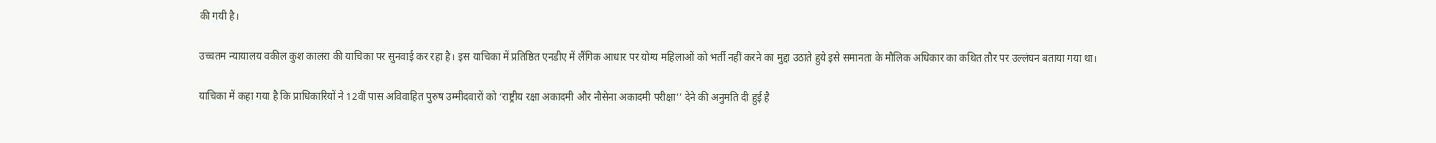की गयी है।

उच्चतम न्यायालय वकील कुश कालरा की याचिका पर सुनवाई कर रहा है। इस याचिका में प्रतिष्ठित एनडीए में लैंगिक आधार पर योग्य महिलाओं को भर्ती नहीं करने का मुद्दा उठाते हुये इसे समानता के मौलिक अधिकार का कथित तौर पर उल्लंघन बताया गया था।

याचिका में कहा गया है कि प्राधिकारियों ने 12वीं पास अविवाहित पुरुष उम्मीदवारों को ‘राष्ट्रीय रक्षा अकादमी और नौसेना अकादमी परीक्षा’’ देने की अनुमति दी हुई है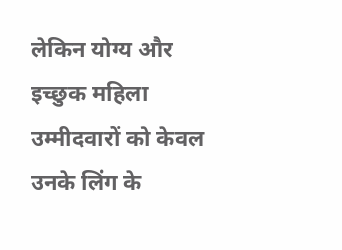लेकिन योग्य और इच्छुक महिला उम्मीदवारों को केवल उनके लिंग के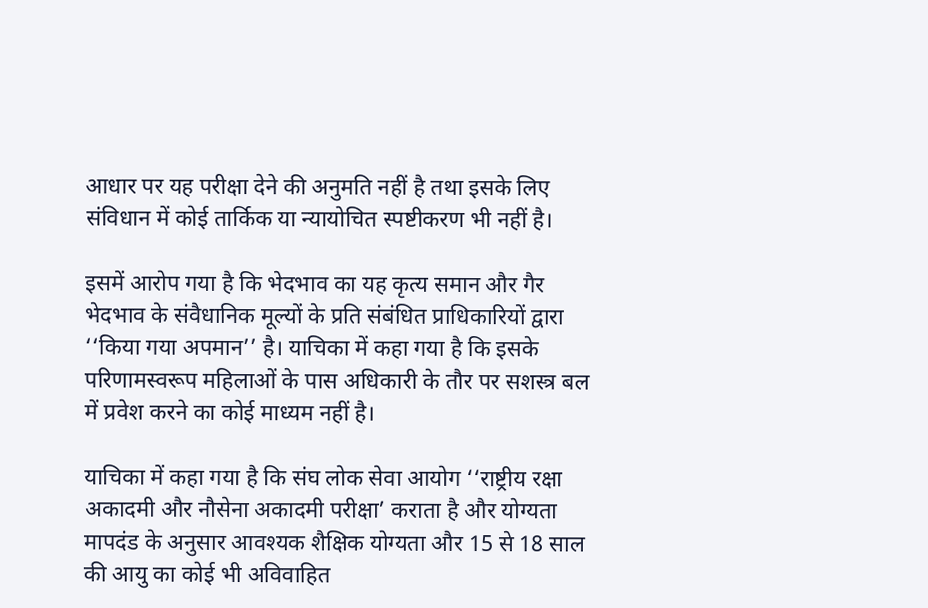आधार पर यह परीक्षा देने की अनुमति नहीं है तथा इसके लिए संविधान में कोई तार्किक या न्यायोचित स्पष्टीकरण भी नहीं है।

इसमें आरोप गया है कि भेदभाव का यह कृत्य समान और गैर भेदभाव के संवैधानिक मूल्यों के प्रति संबंधित प्राधिकारियों द्वारा ‘‘किया गया अपमान’’ है। याचिका में कहा गया है कि इसके परिणामस्वरूप महिलाओं के पास अधिकारी के तौर पर सशस्त्र बल में प्रवेश करने का कोई माध्यम नहीं है।

याचिका में कहा गया है कि संघ लोक सेवा आयोग ‘‘राष्ट्रीय रक्षा अकादमी और नौसेना अकादमी परीक्षा’ कराता है और योग्यता मापदंड के अनुसार आवश्यक शैक्षिक योग्यता और 15 से 18 साल की आयु का कोई भी अविवाहित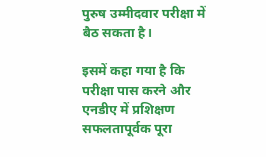पुरुष उम्मीदवार परीक्षा में बैठ सकता है।

इसमें कहा गया है कि परीक्षा पास करने और एनडीए में प्रशिक्षण सफलतापूर्वक पूरा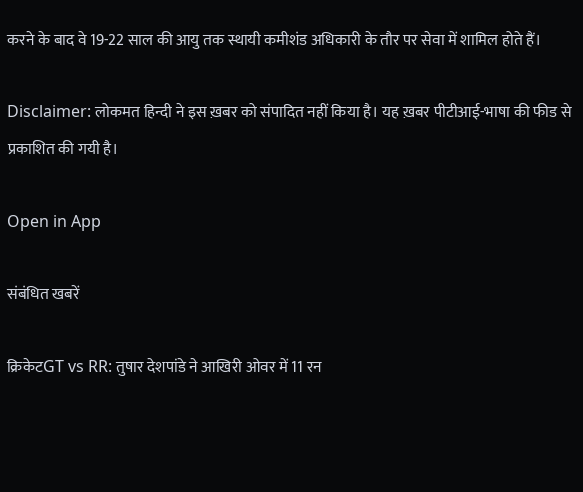करने के बाद वे 19-22 साल की आयु तक स्थायी कमीशंड अधिकारी के तौर पर सेवा में शामिल होते हैं।

Disclaimer: लोकमत हिन्दी ने इस ख़बर को संपादित नहीं किया है। यह ख़बर पीटीआई-भाषा की फीड से प्रकाशित की गयी है।

Open in App

संबंधित खबरें

क्रिकेटGT vs RR: तुषार देशपांडे ने आखिरी ओवर में 11 रन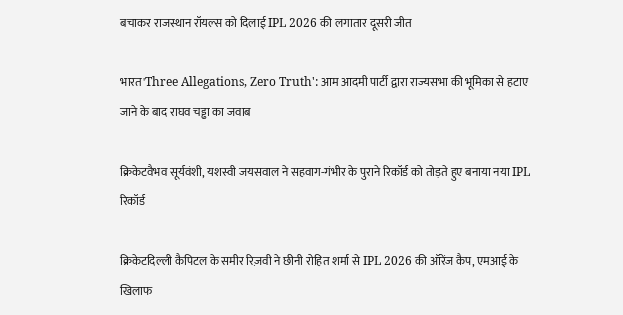बचाकर राजस्थान रॉयल्स को दिलाई IPL 2026 की लगातार दूसरी जीत

भारत'Three Allegations, Zero Truth': आम आदमी पार्टी द्वारा राज्यसभा की भूमिका से हटाए जाने के बाद राघव चड्ढा का जवाब

क्रिकेटवैभव सूर्यवंशी, यशस्वी जयसवाल ने सहवाग-गंभीर के पुराने रिकॉर्ड को तोड़ते हुए बनाया नया IPL रिकॉर्ड

क्रिकेटदिल्ली कैपिटल के समीर रिज़वी ने छीनी रोहित शर्मा से IPL 2026 की ऑरेंज कैप, एमआई के खिलाफ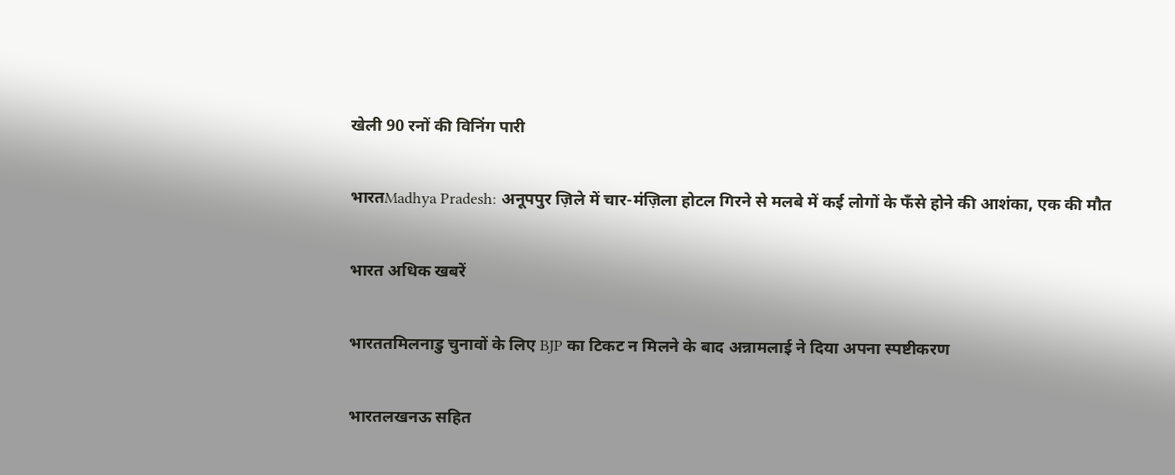खेली 90 रनों की विनिंग पारी

भारतMadhya Pradesh: अनूपपुर ज़िले में चार-मंज़िला होटल गिरने से मलबे में कई लोगों के फँसे होने की आशंका, एक की मौत

भारत अधिक खबरें

भारततमिलनाडु चुनावों के लिए BJP का टिकट न मिलने के बाद अन्नामलाई ने दिया अपना स्पष्टीकरण

भारतलखनऊ सहित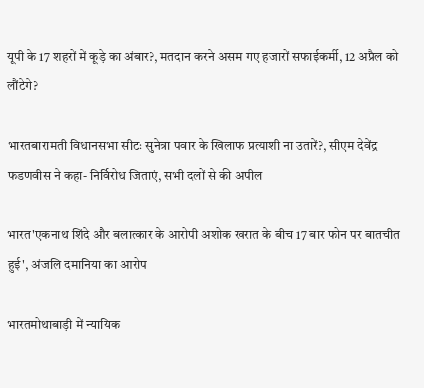यूपी के 17 शहरों में कूड़े का अंबार?, मतदान करने असम गए हजारों सफाईकर्मी, 12 अप्रैल को लौंटेगे?

भारतबारामती विधानसभा सीटः सुनेत्रा पवार के खिलाफ प्रत्याशी ना उतारें?, सीएम देवेंद्र फडणवीस ने कहा- निर्विरोध जिताएं, सभी दलों से की अपील

भारत'एकनाथ शिंदे और बलात्कार के आरोपी अशोक खरात के बीच 17 बार फोन पर बातचीत हुई', अंजलि दमानिया का आरोप

भारतमोथाबाड़ी में न्यायिक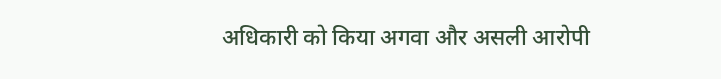अधिकारी को किया अगवा और असली आरोपी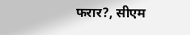फरार?, सीएम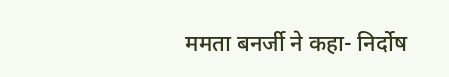ममता बनर्जी ने कहा- निर्दोष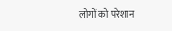लोगों को परेशान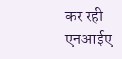कर रही एनआईए